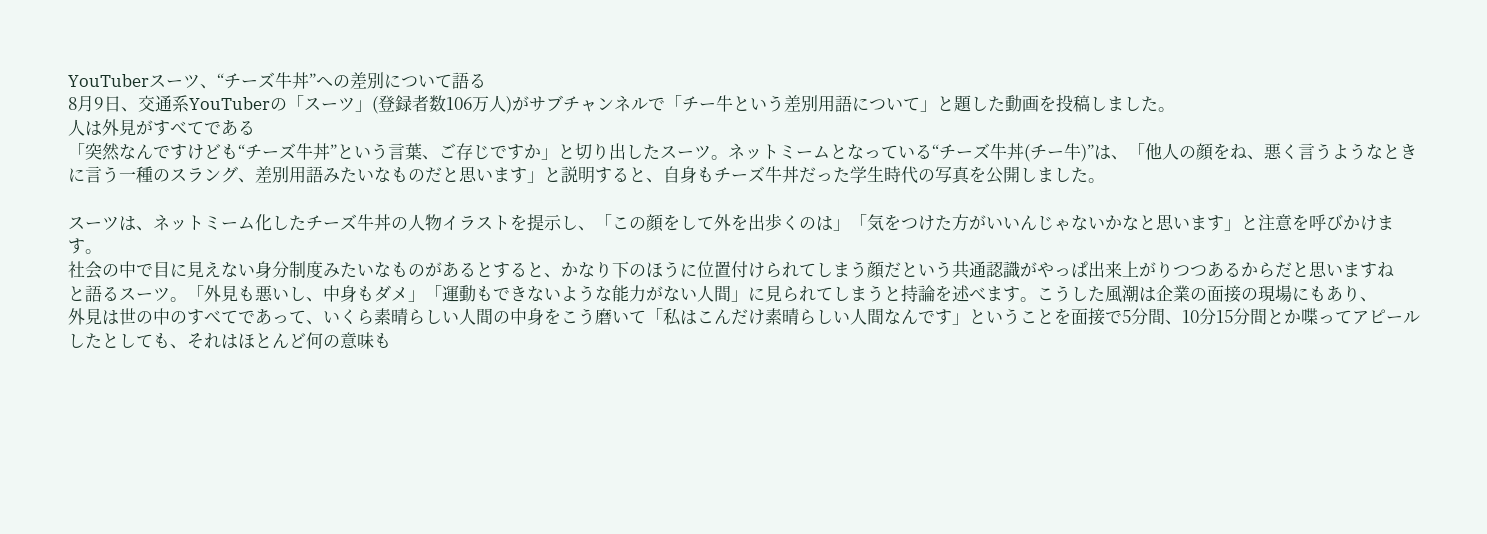YouTuberスーツ、“チーズ牛丼”への差別について語る
8月9日、交通系YouTuberの「スーツ」(登録者数106万人)がサブチャンネルで「チー牛という差別用語について」と題した動画を投稿しました。
人は外見がすべてである
「突然なんですけども“チーズ牛丼”という言葉、ご存じですか」と切り出したスーツ。ネットミームとなっている“チーズ牛丼(チー牛)”は、「他人の顔をね、悪く言うようなときに言う一種のスラング、差別用語みたいなものだと思います」と説明すると、自身もチーズ牛丼だった学生時代の写真を公開しました。

スーツは、ネットミーム化したチーズ牛丼の人物イラストを提示し、「この顔をして外を出歩くのは」「気をつけた方がいいんじゃないかなと思います」と注意を呼びかけます。
社会の中で目に見えない身分制度みたいなものがあるとすると、かなり下のほうに位置付けられてしまう顔だという共通認識がやっぱ出来上がりつつあるからだと思いますね
と語るスーツ。「外見も悪いし、中身もダメ」「運動もできないような能力がない人間」に見られてしまうと持論を述べます。こうした風潮は企業の面接の現場にもあり、
外見は世の中のすべてであって、いくら素晴らしい人間の中身をこう磨いて「私はこんだけ素晴らしい人間なんです」ということを面接で5分間、10分15分間とか喋ってアピールしたとしても、それはほとんど何の意味も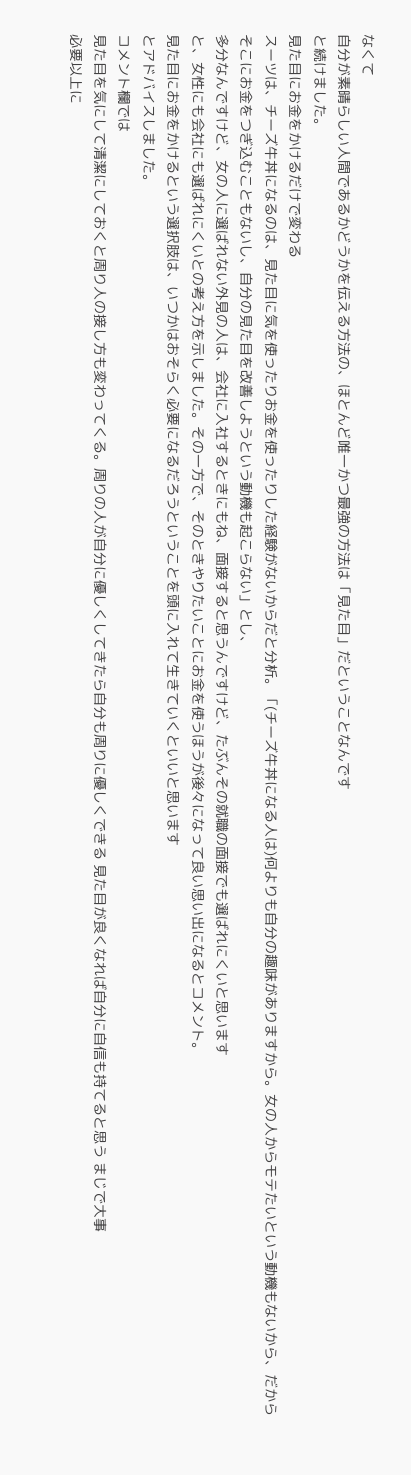なくて
自分が素晴らしい人間であるかどうかを伝える方法の、ほとんど唯一かつ最強の方法は「見た目」だということなんです
と続けました。
見た目にお金をかけるだけで変わる
スーツは、チーズ牛丼になるのは、見た目に気を使ったりお金を使ったりした経験がないからだと分析。「(チーズ牛丼になる人は)何よりも自分の趣味がありますから。女の人からモテたいという動機もないから、だからそこにお金をつぎ込むこともないし、自分の見た目を改善しようという動機も起こらない」とし、
多分なんですけど、女の人に選ばれない外見の人は、会社に入社するときにもね、面接すると思うんですけど、たぶんその就職の面接でも選ばれにくいと思います
と、女性にも会社にも選ばれにくいとの考え方を示しました。その一方で、そのときやりたいことにお金を使うほうが後々になって良い思い出になるとコメント。
見た目にお金をかけるという選択肢は、いつかはおそらく必要になるだろうということを頭に入れて生きていくといいと思います
とアドバイスしました。
コメント欄では
見た目を気にして清潔にしておくと周り人の接し方も変わってくる。周りの人が自分に優しくしてきたら自分も周りに優しくできる 見た目が良くなれば自分に自信も持てると思う まじで大事
必要以上に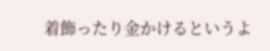着飾ったり金かけるというよ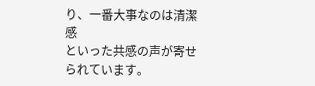り、一番大事なのは清潔感
といった共感の声が寄せられています。